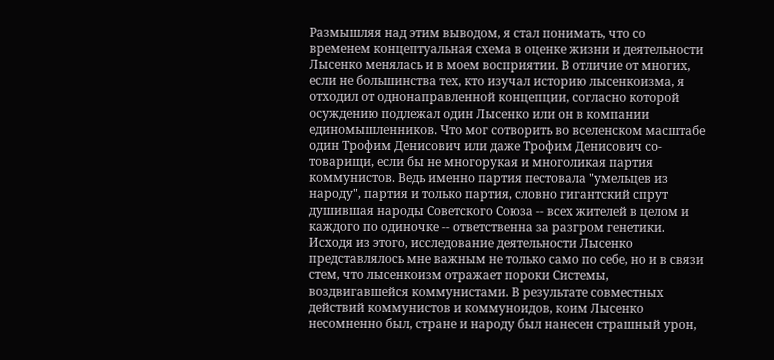Размышляя над этим выводом, я стал понимать, что со временем концептуальная схема в оценке жизни и деятельности Лысенко менялась и в моем восприятии. В отличие от многих, если не большинства тех, кто изучал историю лысенкоизма, я отходил от однонаправленной концепции, согласно которой осуждению подлежал один Лысенко или он в компании единомышленников. Что мог сотворить во вселенском масштабе один Трофим Денисович или даже Трофим Денисович со-товарищи, если бы не многорукая и многоликая партия коммунистов. Ведь именно партия пестовала "умельцев из народу", партия и только партия, словно гигантский спрут душившая народы Советского Союза -- всех жителей в целом и каждого по одиночке -- ответственна за разгром генетики. Исходя из этого, исследование деятельности Лысенко представлялось мне важным не только само по себе, но и в связи стем, что лысенкоизм отражает пороки Системы, воздвигавшейся коммунистами. В результате совместных действий коммунистов и коммуноидов, коим Лысенко несомненно был, стране и народу был нанесен страшный урон,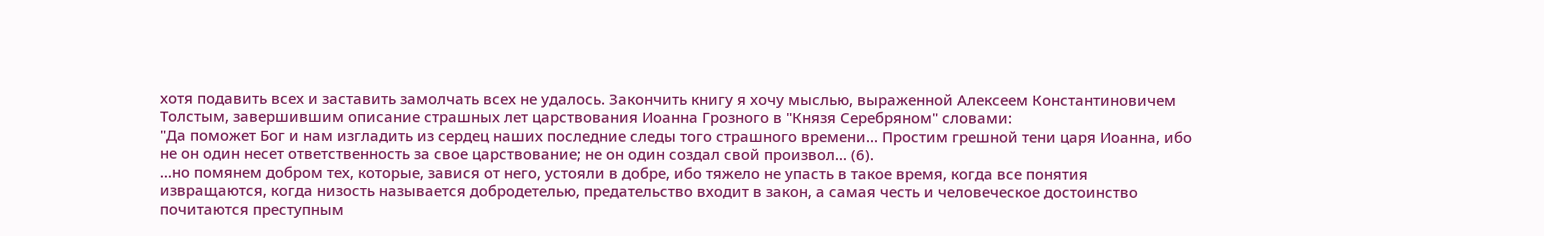хотя подавить всех и заставить замолчать всех не удалось. Закончить книгу я хочу мыслью, выраженной Алексеем Константиновичем Толстым, завершившим описание страшных лет царствования Иоанна Грозного в "Князя Серебряном" словами:
"Да поможет Бог и нам изгладить из сердец наших последние следы того страшного времени... Простим грешной тени царя Иоанна, ибо не он один несет ответственность за свое царствование; не он один создал свой произвол... (6).
...но помянем добром тех, которые, завися от него, устояли в добре, ибо тяжело не упасть в такое время, когда все понятия извращаются, когда низость называется добродетелью, предательство входит в закон, а самая честь и человеческое достоинство почитаются преступным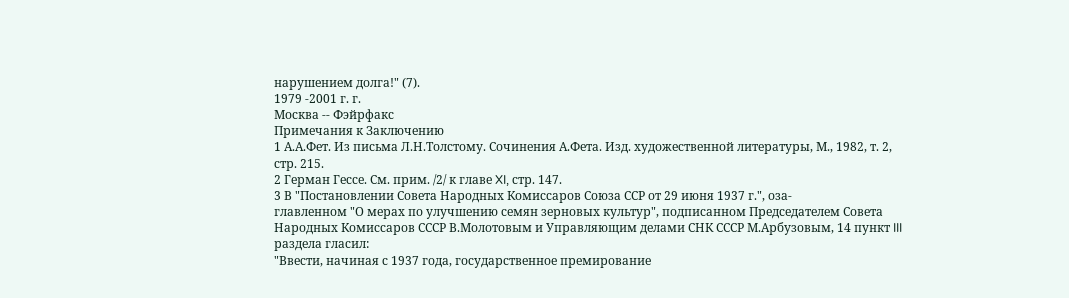нарушением долга!" (7).
1979 -2001 г. г.
Москва -- Фэйрфакс
Примечания к Заключению
1 А.А.Фет. Из письма Л.Н.Толстому. Сочинения А.Фета. Изд. художественной литературы, М., 1982, т. 2, стр. 215.
2 Герман Гессе. См. прим. /2/ к главе XI, стр. 147.
3 В "Постановлении Совета Народных Комиссаров Союза ССР от 29 июня 1937 г.", оза-
главленном "О мерах по улучшению семян зерновых культур", подписанном Председателем Совета Народных Комиссаров СССР В.Молотовым и Управляющим делами СНК СССР М.Арбузовым, 14 пункт III раздела гласил:
"Ввести, начиная с 1937 года, государственное премирование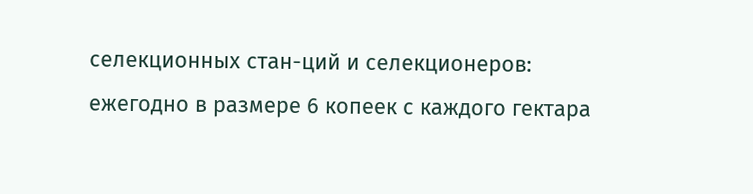селекционных стан-ций и селекционеров: ежегодно в размере 6 копеек с каждого гектара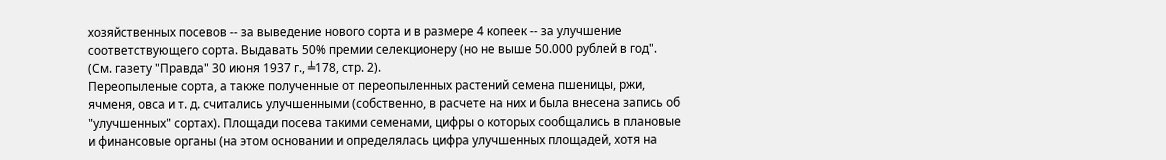хозяйственных посевов -- за выведение нового сорта и в размере 4 копеек -- за улучшение соответствующего сорта. Выдавать 50% премии селекционеру (но не выше 50.000 рублей в год".
(См. газету "Правда" 30 июня 1937 г., ╧178, стр. 2).
Переопыленые сорта, а также полученные от переопыленных растений семена пшеницы, ржи, ячменя, овса и т. д. считались улучшенными (собственно, в расчете на них и была внесена запись об "улучшенных" сортах). Площади посева такими семенами, цифры о которых сообщались в плановые и финансовые органы (на этом основании и определялась цифра улучшенных площадей, хотя на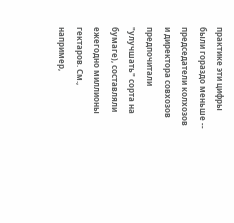практике эти цифры были гораздо меньше -- председатели колхозов и директора совхозов предпочитали "улучшать" сорта на бумаге), составляли ежегодно миллионы гектаров. См., например,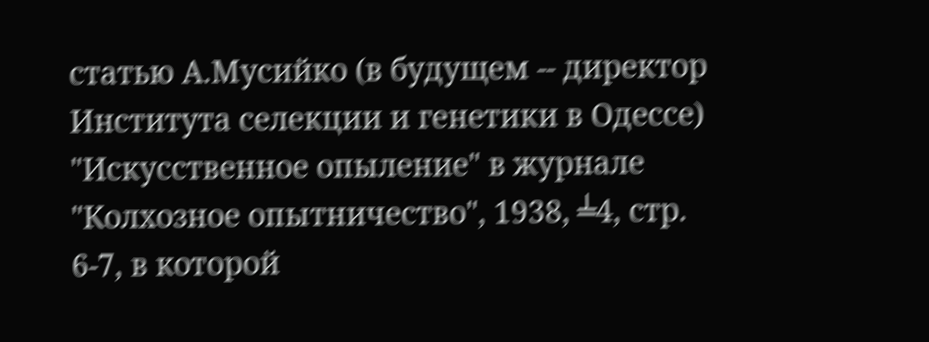статью А.Мусийко (в будущем -- директор Института селекции и генетики в Одессе) "Искусственное опыление" в журнале "Колхозное опытничество", 1938, ╧4, стр. 6-7, в которой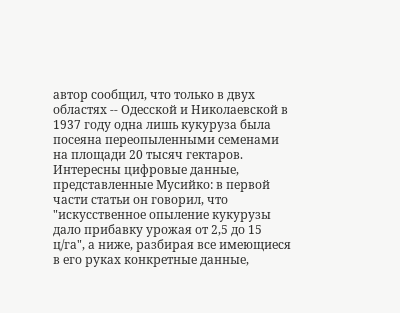автор сообщил, что только в двух областях -- Одесской и Николаевской в 1937 году одна лишь кукуруза была посеяна переопыленными семенами на площади 20 тысяч гектаров. Интересны цифровые данные, представленные Мусийко: в первой части статьи он говорил, что "искусственное опыление кукурузы дало прибавку урожая от 2,5 до 15 ц/га", а ниже, разбирая все имеющиеся в его руках конкретные данные,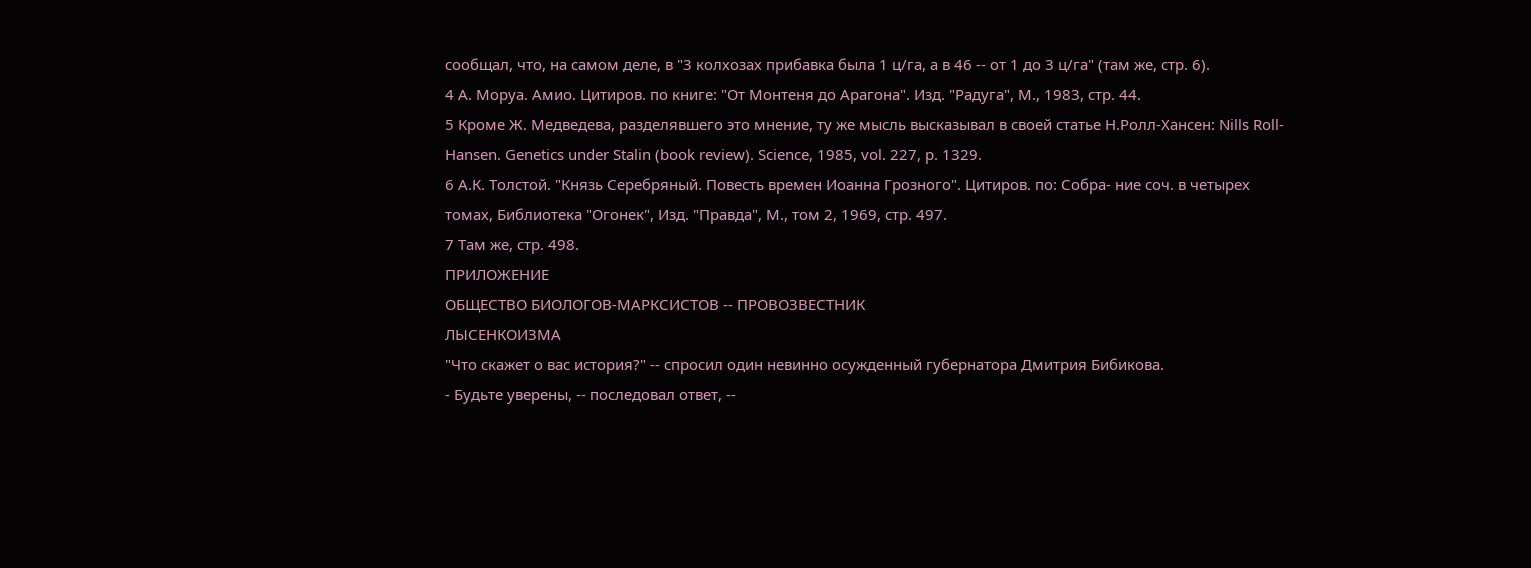сообщал, что, на самом деле, в "3 колхозах прибавка была 1 ц/га, а в 46 -- от 1 до 3 ц/га" (там же, стр. 6).
4 А. Моруа. Амио. Цитиров. по книге: "От Монтеня до Арагона". Изд. "Радуга", М., 1983, стр. 44.
5 Кроме Ж. Медведева, разделявшего это мнение, ту же мысль высказывал в своей статье Н.Ролл-Хансен: Nills Roll-Hansen. Genetics under Stalin (book review). Science, 1985, vol. 227, p. 1329.
6 А.К. Толстой. "Князь Серебряный. Повесть времен Иоанна Грозного". Цитиров. по: Собра- ние соч. в четырех томах, Библиотека "Огонек", Изд. "Правда", М., том 2, 1969, стр. 497.
7 Там же, стр. 498.
ПРИЛОЖЕНИЕ
ОБЩЕСТВО БИОЛОГОВ-МАРКСИСТОВ -- ПРОВОЗВЕСТНИК
ЛЫСЕНКОИЗМА
"Что скажет о вас история?" -- спросил один невинно осужденный губернатора Дмитрия Бибикова.
- Будьте уверены, -- последовал ответ, --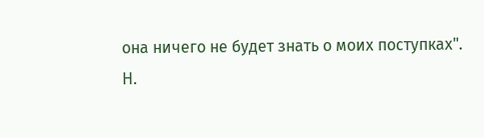она ничего не будет знать о моих поступках".
Н.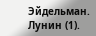Эйдельман. Лунин (1).